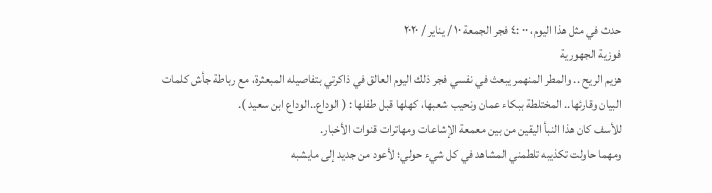حدث في مثل هذا اليوم، ٠٠ :٤ فجر الجمعة ١٠ / يناير / ٢٠٢٠
فوزية الجهورية
هزيم الريح .. والمطر المنهمر يبعث في نفسي فجر ذلك اليوم العالق في ذاكرتي بتفاصيله المبعثرة، مع رباطة جأش كلمات البيان وقارئها.. المختلطة ببكاء عمان ونحيب شعبها، كهلها قبل طفلها : ( الوداع..الوداع ابن سعيد ).
للأسف كان هذا النبأ اليقين من بين معمعة الإشاعات ومهاترات قنوات الأخبار.
ومهما حاولت تكذيبه تلطمني المشاهد في كل شيء حولي؛ لأعود من جديد إلى مايشبه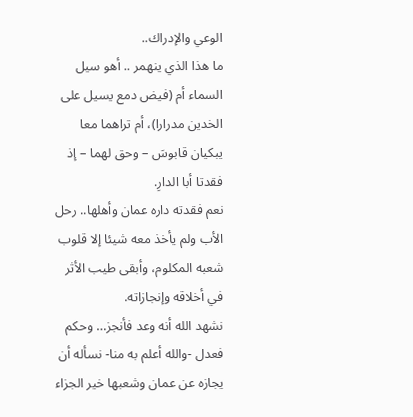الوعي والإدراك..
ما هذا الذي ينهمر .. أهو سيل السماء أم (فيض دمع يسيل على الخدين مدرارا)، أم تراهما معا يبكيان قابوسَ – وحق لهما – إذ فقدتا أبا الدارِ.
نعم فقدته داره عمان وأهلها.. رحل الأب ولم يأخذ معه شيئا إلا قلوب شعبه المكلوم، وأبقى طيب الأثر في أخلاقه وإنجازاته.
نشهد الله أنه وعد فأنجز… وحكم فعدل -والله أعلم به منا- نسأله أن يجازه عن عمان وشعبها خير الجزاء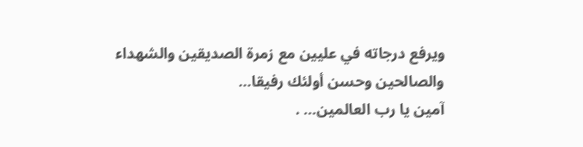ويرفع درجاته في عليين مع زمرة الصديقين والشهداء والصالحين وحسن أولئك رفيقا…
آمين يا رب العالمين… .